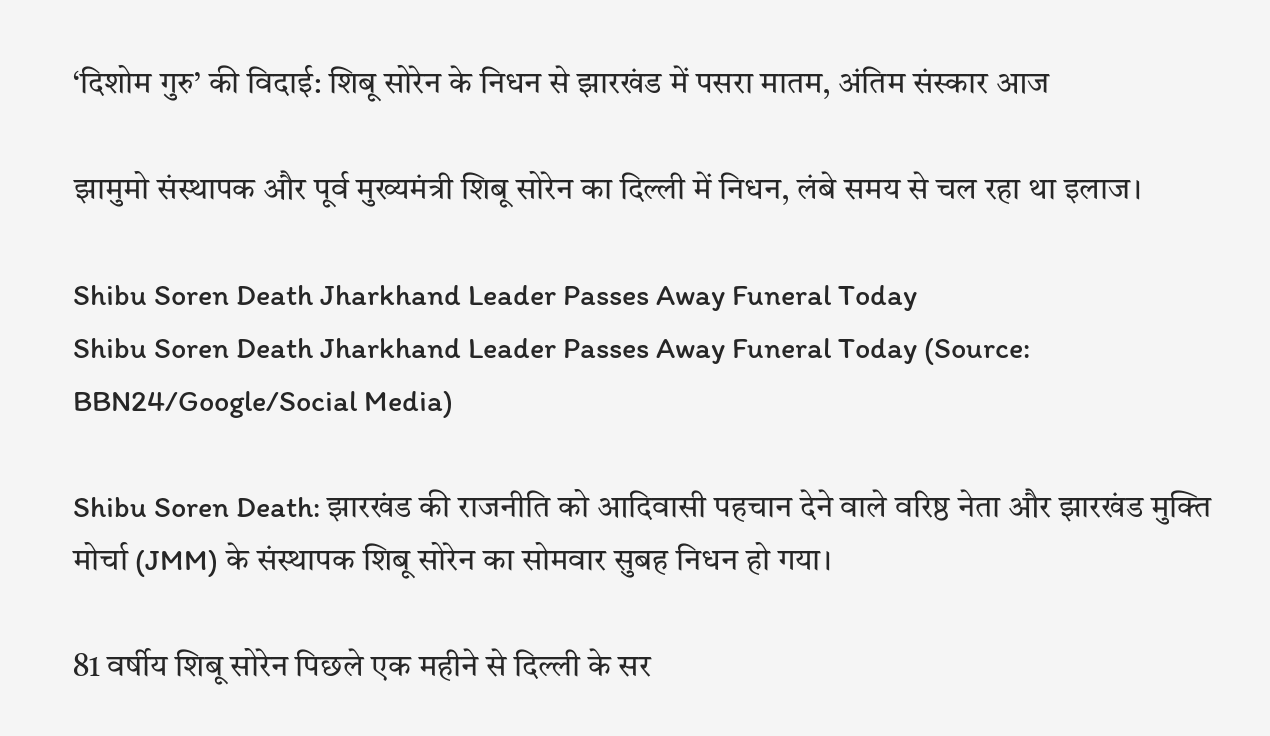‘दिशोम गुरु’ की विदाई: शिबू सोरेन के निधन से झारखंड में पसरा मातम, अंतिम संस्कार आज

झामुमो संस्थापक और पूर्व मुख्यमंत्री शिबू सोरेन का दिल्ली में निधन, लंबे समय से चल रहा था इलाज।

Shibu Soren Death Jharkhand Leader Passes Away Funeral Today
Shibu Soren Death Jharkhand Leader Passes Away Funeral Today (Source: BBN24/Google/Social Media)

Shibu Soren Death: झारखंड की राजनीति को आदिवासी पहचान देने वाले वरिष्ठ नेता और झारखंड मुक्ति मोर्चा (JMM) के संस्थापक शिबू सोरेन का सोमवार सुबह निधन हो गया।

81 वर्षीय शिबू सोरेन पिछले एक महीने से दिल्ली के सर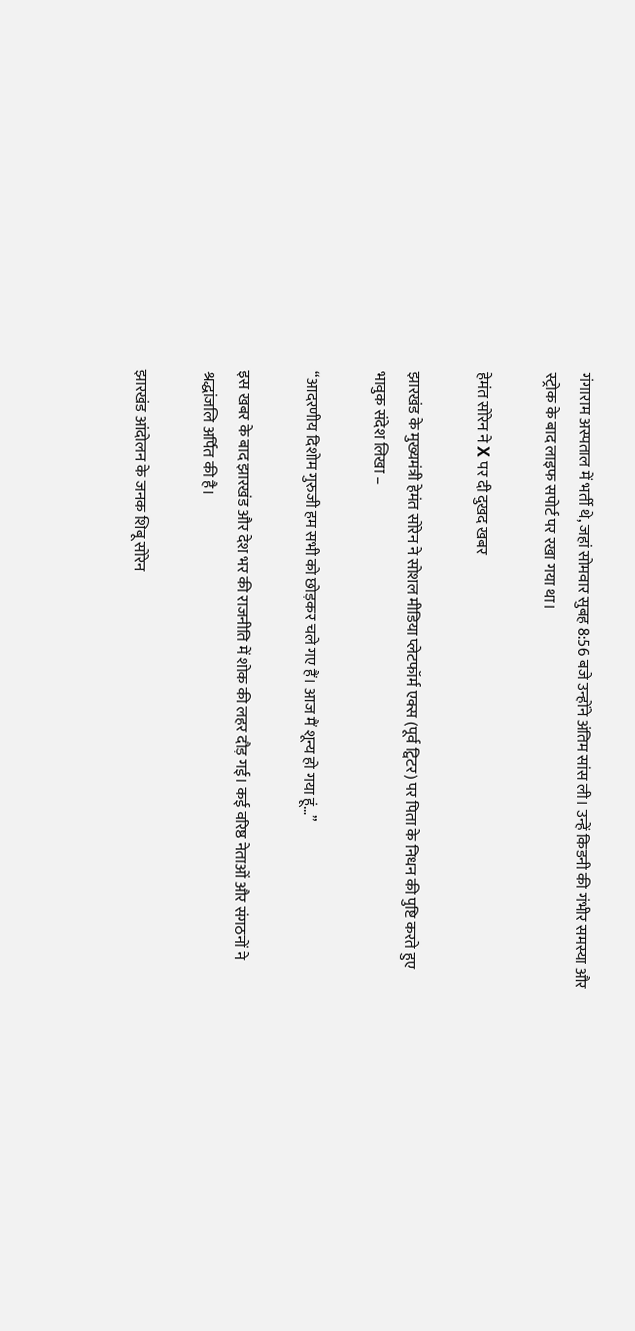गंगाराम अस्पताल में भर्ती थे, जहां सोमवार सुबह 8:56 बजे उन्होंने अंतिम सांस ली। उन्हें किडनी की गंभीर समस्या और स्ट्रोक के बाद लाइफ सपोर्ट पर रखा गया था।

हेमंत सोरेन ने X पर दी दुखद खबर

झारखंड के मुख्यमंत्री हेमंत सोरेन ने सोशल मीडिया प्लेटफॉर्म एक्स (पूर्व ट्विटर) पर पिता के निधन की पुष्टि करते हुए भावुक संदेश लिखा –

“आदरणीय दिशोम गुरुजी हम सभी को छोड़कर चले गए हैं। आज मैं शून्य हो गया हूं…”

इस खबर के बाद झारखंड और देश भर की राजनीति में शोक की लहर दौड़ गई। कई वरिष्ठ नेताओं और संगठनों ने श्रद्धांजलि अर्पित की है।

झारखंड आंदोलन के जनक शिबू सोरेन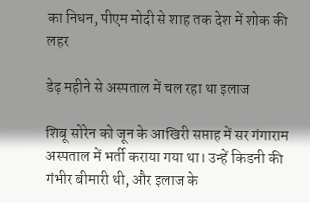का निधन, पीएम मोदी से शाह तक देश में शोक की लहर

डेढ़ महीने से अस्पताल में चल रहा था इलाज

शिबू सोरेन को जून के आखिरी सप्ताह में सर गंगाराम अस्पताल में भर्ती कराया गया था। उन्हें किडनी की गंभीर बीमारी थी, और इलाज के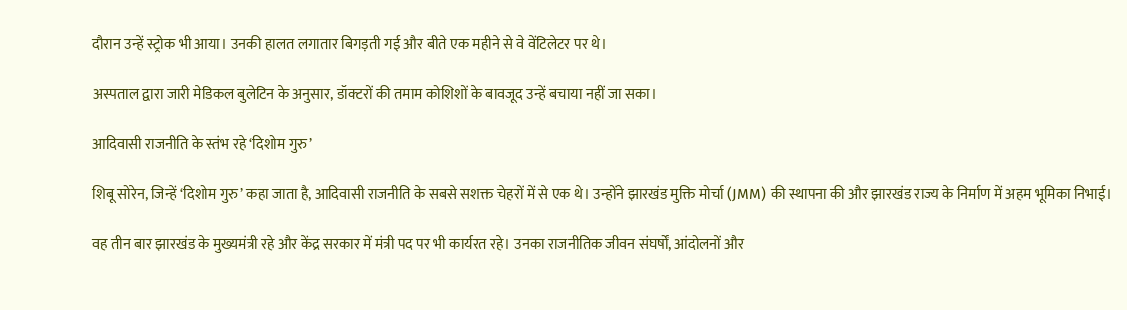दौरान उन्हें स्ट्रोक भी आया। उनकी हालत लगातार बिगड़ती गई और बीते एक महीने से वे वेंटिलेटर पर थे।

अस्पताल द्वारा जारी मेडिकल बुलेटिन के अनुसार, डॉक्टरों की तमाम कोशिशों के बावजूद उन्हें बचाया नहीं जा सका।

आदिवासी राजनीति के स्तंभ रहे ‘दिशोम गुरु’

शिबू सोरेन, जिन्हें ‘दिशोम गुरु’ कहा जाता है, आदिवासी राजनीति के सबसे सशक्त चेहरों में से एक थे। उन्होंने झारखंड मुक्ति मोर्चा (JMM) की स्थापना की और झारखंड राज्य के निर्माण में अहम भूमिका निभाई।

वह तीन बार झारखंड के मुख्यमंत्री रहे और केंद्र सरकार में मंत्री पद पर भी कार्यरत रहे। उनका राजनीतिक जीवन संघर्षों, आंदोलनों और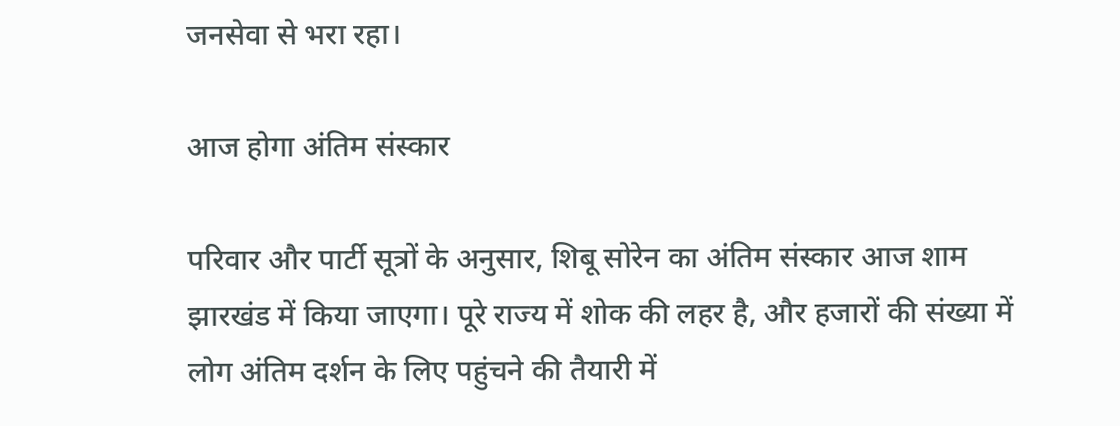जनसेवा से भरा रहा।

आज होगा अंतिम संस्कार

परिवार और पार्टी सूत्रों के अनुसार, शिबू सोरेन का अंतिम संस्कार आज शाम झारखंड में किया जाएगा। पूरे राज्य में शोक की लहर है, और हजारों की संख्या में लोग अंतिम दर्शन के लिए पहुंचने की तैयारी में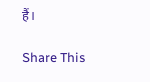हैं।

Share This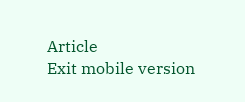Article
Exit mobile version